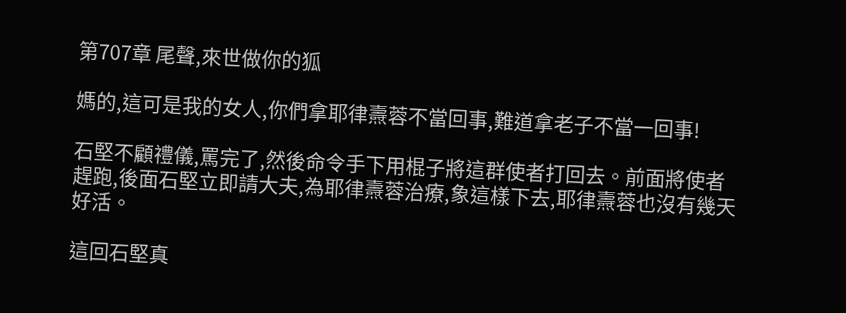第707章 尾聲,來世做你的狐

媽的,這可是我的女人,你們拿耶律燾蓉不當回事,難道拿老子不當一回事!

石堅不顧禮儀,罵完了,然後命令手下用棍子將這群使者打回去。前面將使者趕跑,後面石堅立即請大夫,為耶律燾蓉治療,象這樣下去,耶律燾蓉也沒有幾天好活。

這回石堅真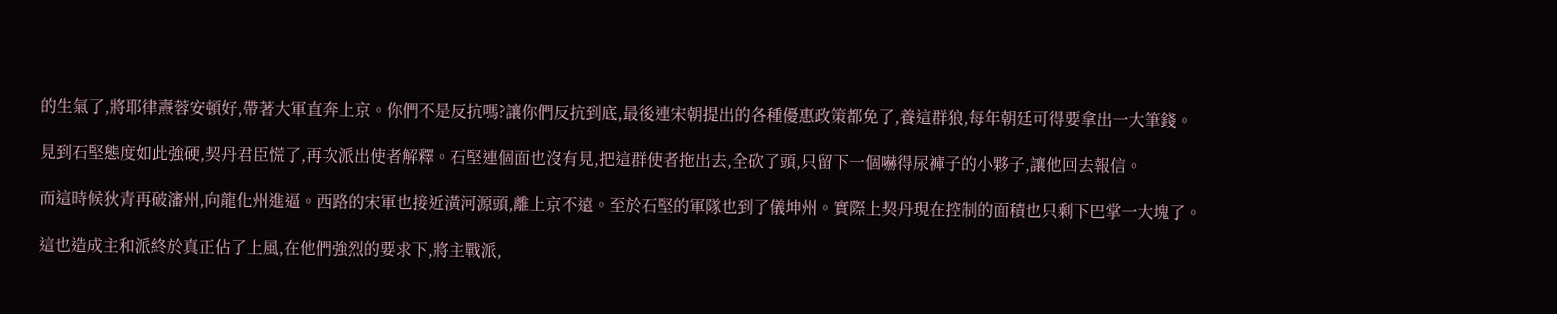的生氣了,將耶律燾蓉安頓好,帶著大軍直奔上京。你們不是反抗嗎?讓你們反抗到底,最後連宋朝提出的各種優惠政策都免了,養這群狼,每年朝廷可得要拿出一大筆錢。

見到石堅態度如此強硬,契丹君臣慌了,再次派出使者解釋。石堅連個面也沒有見,把這群使者拖出去,全砍了頭,只留下一個嚇得尿褲子的小夥子,讓他回去報信。

而這時候狄青再破瀋州,向龍化州進逼。西路的宋軍也接近潢河源頭,離上京不遠。至於石堅的軍隊也到了儀坤州。實際上契丹現在控制的面積也只剩下巴掌一大塊了。

這也造成主和派終於真正佔了上風,在他們強烈的要求下,將主戰派,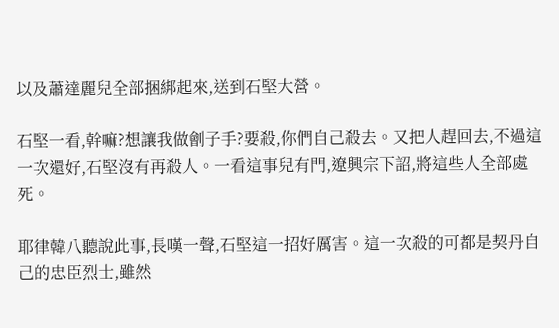以及蕭達麗兒全部捆綁起來,送到石堅大營。

石堅一看,幹嘛?想讓我做劊子手?要殺,你們自己殺去。又把人趕回去,不過這一次還好,石堅沒有再殺人。一看這事兒有門,遼興宗下詔,將這些人全部處死。

耶律韓八聽說此事,長嘆一聲,石堅這一招好厲害。這一次殺的可都是契丹自己的忠臣烈士,雖然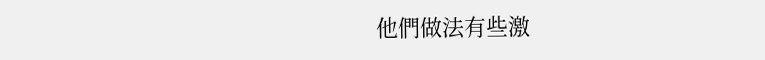他們做法有些激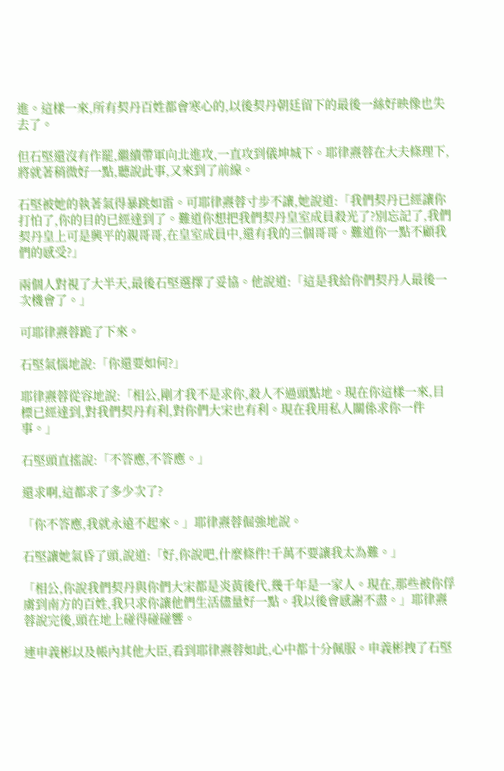進。這樣一來,所有契丹百姓都會寒心的,以後契丹朝廷留下的最後一絲好映像也失去了。

但石堅還沒有作罷,繼續帶軍向北進攻,一直攻到儀坤城下。耶律燾蓉在大夫條理下,將就著稍微好一點,聽說此事,又來到了前線。

石堅被她的執著氣得暴跳如雷。可耶律燾蓉寸步不讓,她說道:「我們契丹已經讓你打怕了,你的目的已經達到了。難道你想把我們契丹皇室成員殺光了?別忘記了,我們契丹皇上可是興平的親哥哥,在皇室成員中,還有我的三個哥哥。難道你一點不顧我們的感受?」

兩個人對視了大半天,最後石堅選擇了妥協。他說道:「這是我給你們契丹人最後一次機會了。」

可耶律燾蓉跪了下來。

石堅氣惱地說:「你還要如何?」

耶律燾蓉從容地說:「相公,剛才我不是求你,殺人不過頭點地。現在你這樣一來,目標已經達到,對我們契丹有利,對你們大宋也有利。現在我用私人關係求你一件事。」

石堅頭直搖說:「不答應,不答應。」

還求啊,這都求了多少次了?

「你不答應,我就永遠不起來。」耶律燾蓉倔強地說。

石堅讓她氣昏了頭,說道:「好,你說吧,什麼條件!千萬不要讓我太為難。」

「相公,你說我們契丹與你們大宋都是炎黃後代,幾千年是一家人。現在,那些被你俘虜到南方的百姓,我只求你讓他們生活儘量好一點。我以後會感謝不盡。」耶律燾蓉說完後,頭在地上碰得碰碰響。

連申義彬以及帳內其他大臣,看到耶律燾蓉如此,心中都十分佩服。申義彬拽了石堅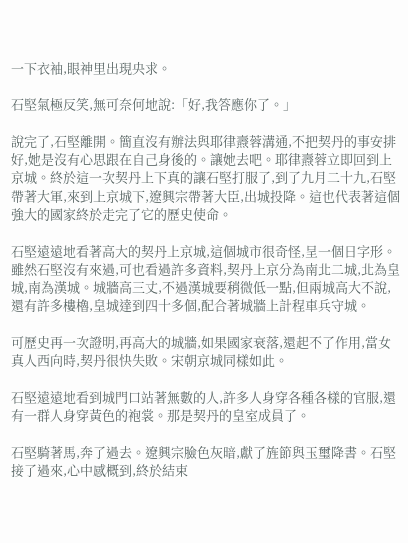一下衣袖,眼神里出現央求。

石堅氣極反笑,無可奈何地說:「好,我答應你了。」

說完了,石堅離開。簡直沒有辦法與耶律燾蓉溝通,不把契丹的事安排好,她是沒有心思跟在自己身後的。讓她去吧。耶律燾蓉立即回到上京城。終於這一次契丹上下真的讓石堅打服了,到了九月二十九,石堅帶著大軍,來到上京城下,遼興宗帶著大臣,出城投降。這也代表著這個強大的國家終於走完了它的歷史使命。

石堅遠遠地看著高大的契丹上京城,這個城市很奇怪,呈一個日字形。雖然石堅沒有來過,可也看過許多資料,契丹上京分為南北二城,北為皇城,南為漢城。城牆高三丈,不過漢城要稍微低一點,但兩城高大不說,還有許多樓櫓,皇城達到四十多個,配合著城牆上計程車兵守城。

可歷史再一次證明,再高大的城牆,如果國家衰落,還起不了作用,當女真人西向時,契丹很快失敗。宋朝京城同樣如此。

石堅遠遠地看到城門口站著無數的人,許多人身穿各種各樣的官服,還有一群人身穿黃色的袍裳。那是契丹的皇室成員了。

石堅騎著馬,奔了過去。遼興宗臉色灰暗,獻了旌節與玉璽降書。石堅接了過來,心中感概到,終於結束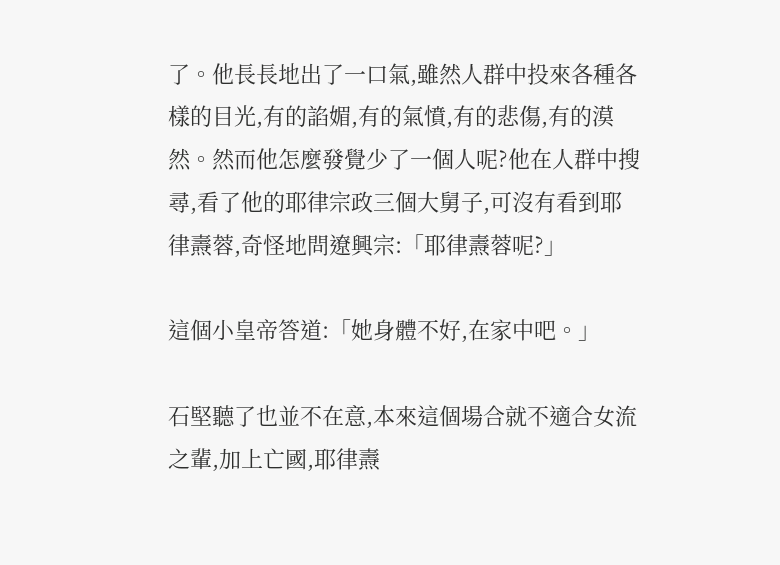了。他長長地出了一口氣,雖然人群中投來各種各樣的目光,有的諂媚,有的氣憤,有的悲傷,有的漠然。然而他怎麼發覺少了一個人呢?他在人群中搜尋,看了他的耶律宗政三個大舅子,可沒有看到耶律燾蓉,奇怪地問遼興宗:「耶律燾蓉呢?」

這個小皇帝答道:「她身體不好,在家中吧。」

石堅聽了也並不在意,本來這個場合就不適合女流之輩,加上亡國,耶律燾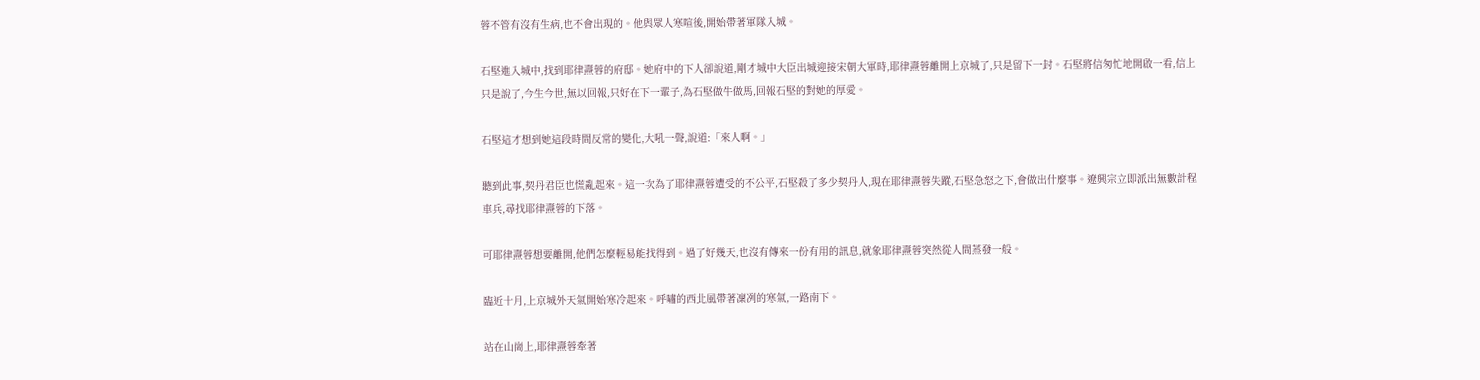蓉不管有沒有生病,也不會出現的。他與眾人寒喧後,開始帶著軍隊入城。

石堅進入城中,找到耶律燾蓉的府邸。她府中的下人卻說道,剛才城中大臣出城迎接宋朝大軍時,耶律燾蓉離開上京城了,只是留下一封。石堅將信匆忙地開啟一看,信上只是說了,今生今世,無以回報,只好在下一輩子,為石堅做牛做馬,回報石堅的對她的厚愛。

石堅這才想到她這段時間反常的變化,大吼一聲,說道:「來人啊。」

聽到此事,契丹君臣也慌亂起來。這一次為了耶律燾蓉遭受的不公平,石堅殺了多少契丹人,現在耶律燾蓉失蹤,石堅急怒之下,會做出什麼事。遼興宗立即派出無數計程車兵,尋找耶律燾蓉的下落。

可耶律燾蓉想要離開,他們怎麼輕易能找得到。過了好幾天,也沒有傳來一份有用的訊息,就象耶律燾蓉突然從人間蒸發一般。

臨近十月,上京城外天氣開始寒冷起來。呼嘯的西北風帶著凜冽的寒氣,一路南下。

站在山崗上,耶律燾蓉牽著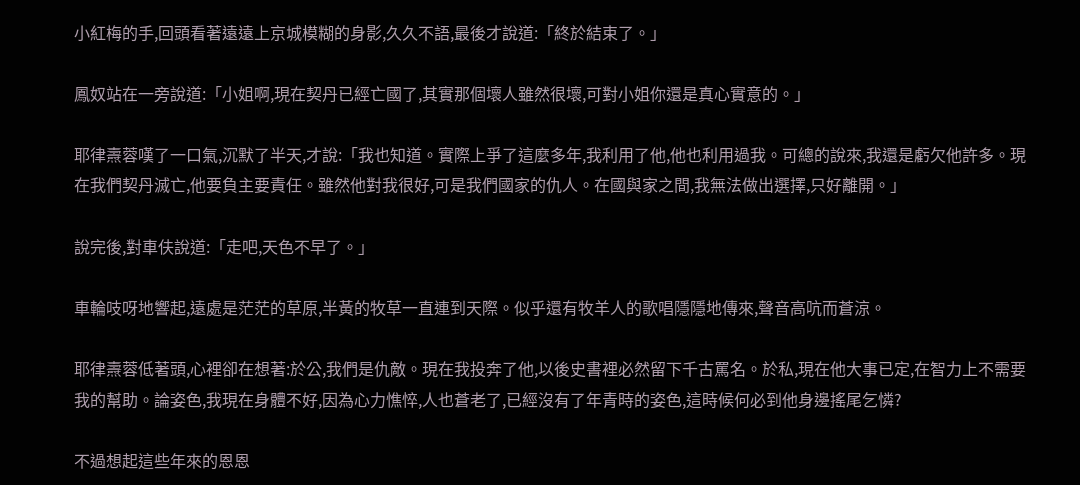小紅梅的手,回頭看著遠遠上京城模糊的身影,久久不語,最後才說道:「終於結束了。」

鳳奴站在一旁說道:「小姐啊,現在契丹已經亡國了,其實那個壞人雖然很壞,可對小姐你還是真心實意的。」

耶律燾蓉嘆了一口氣,沉默了半天,才說:「我也知道。實際上爭了這麼多年,我利用了他,他也利用過我。可總的說來,我還是虧欠他許多。現在我們契丹滅亡,他要負主要責任。雖然他對我很好,可是我們國家的仇人。在國與家之間,我無法做出選擇,只好離開。」

說完後,對車伕說道:「走吧,天色不早了。」

車輪吱呀地響起,遠處是茫茫的草原,半黃的牧草一直連到天際。似乎還有牧羊人的歌唱隱隱地傳來,聲音高吭而蒼涼。

耶律燾蓉低著頭,心裡卻在想著:於公,我們是仇敵。現在我投奔了他,以後史書裡必然留下千古罵名。於私,現在他大事已定,在智力上不需要我的幫助。論姿色,我現在身體不好,因為心力憔悴,人也蒼老了,已經沒有了年青時的姿色,這時候何必到他身邊搖尾乞憐?

不過想起這些年來的恩恩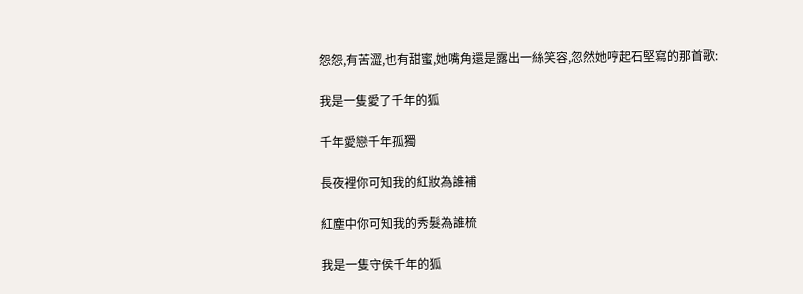怨怨,有苦澀,也有甜蜜,她嘴角還是露出一絲笑容,忽然她哼起石堅寫的那首歌:

我是一隻愛了千年的狐

千年愛戀千年孤獨

長夜裡你可知我的紅妝為誰補

紅塵中你可知我的秀髮為誰梳

我是一隻守侯千年的狐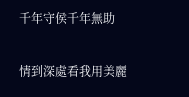千年守侯千年無助

情到深處看我用美麗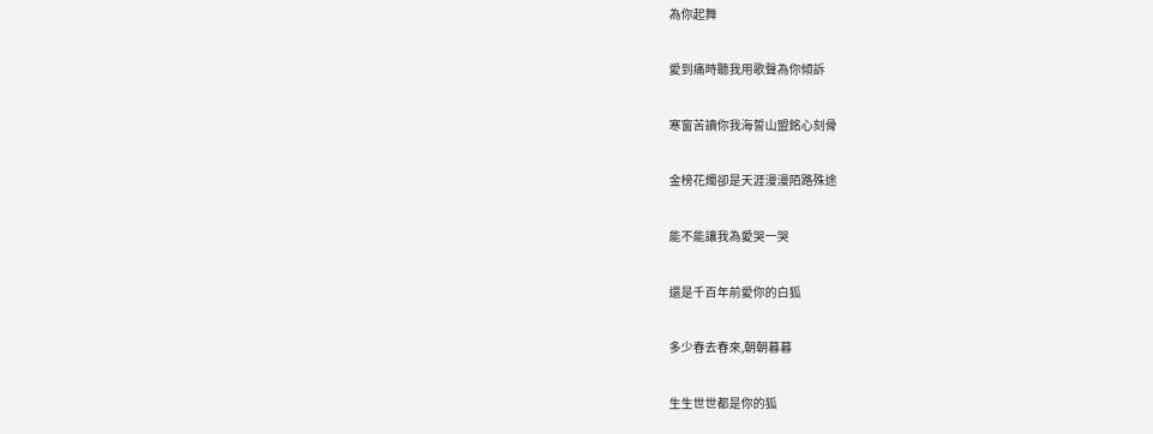為你起舞

愛到痛時聽我用歌聲為你傾訴

寒窗苦讀你我海誓山盟銘心刻骨

金榜花燭卻是天涯漫漫陌路殊途

能不能讓我為愛哭一哭

還是千百年前愛你的白狐

多少春去春來,朝朝暮暮

生生世世都是你的狐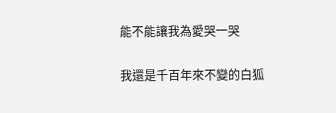能不能讓我為愛哭一哭

我還是千百年來不變的白狐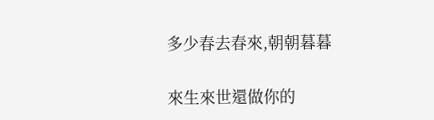多少春去春來,朝朝暮暮

來生來世還做你的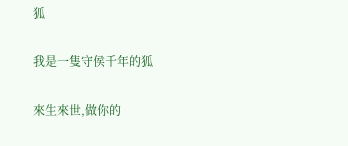狐

我是一隻守侯千年的狐

來生來世,做你的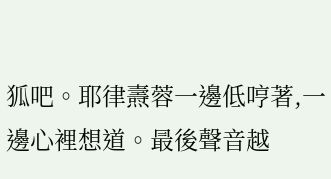狐吧。耶律燾蓉一邊低哼著,一邊心裡想道。最後聲音越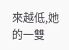來越低,她的一雙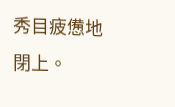秀目疲憊地閉上。